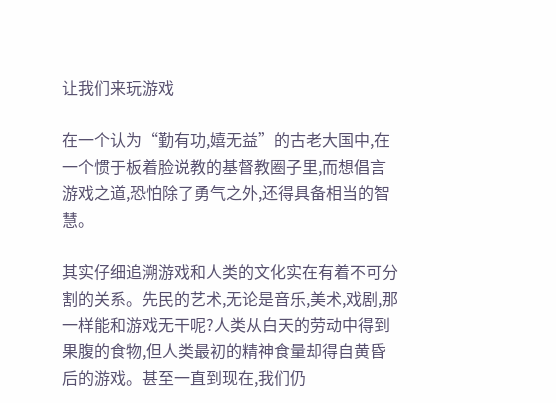让我们来玩游戏

在一个认为“勤有功,嬉无益”的古老大国中,在一个惯于板着脸说教的基督教圈子里,而想倡言游戏之道,恐怕除了勇气之外,还得具备相当的智慧。

其实仔细追溯游戏和人类的文化实在有着不可分割的关系。先民的艺术,无论是音乐,美术,戏剧,那一样能和游戏无干呢?人类从白天的劳动中得到果腹的食物,但人类最初的精神食量却得自黄昏后的游戏。甚至一直到现在,我们仍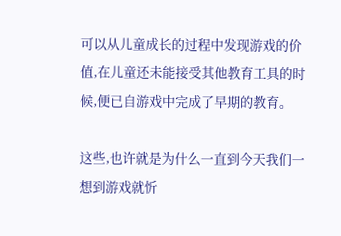可以从儿童成长的过程中发现游戏的价值,在儿童还未能接受其他教育工具的时候,便已自游戏中完成了早期的教育。

这些,也许就是为什么一直到今天我们一想到游戏就忻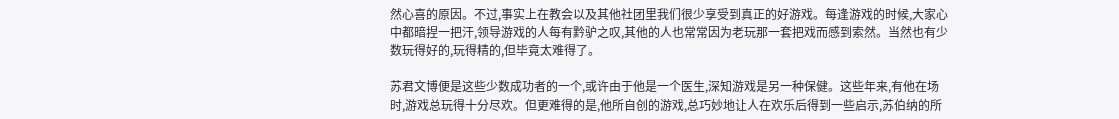然心喜的原因。不过,事实上在教会以及其他社团里我们很少享受到真正的好游戏。每逢游戏的时候,大家心中都暗捏一把汗,领导游戏的人每有黔驴之叹,其他的人也常常因为老玩那一套把戏而感到索然。当然也有少数玩得好的,玩得精的,但毕竟太难得了。

苏君文博便是这些少数成功者的一个,或许由于他是一个医生,深知游戏是另一种保健。这些年来,有他在场时,游戏总玩得十分尽欢。但更难得的是,他所自创的游戏,总巧妙地让人在欢乐后得到一些启示,苏伯纳的所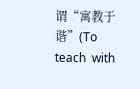谓“寓教于谐”(To teach  with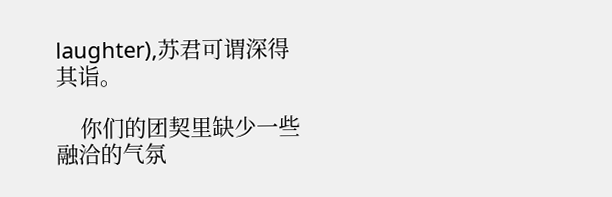laughter),苏君可谓深得其诣。

    你们的团契里缺少一些融洽的气氛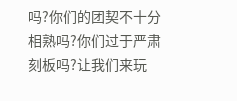吗?你们的团契不十分相熟吗?你们过于严肃刻板吗?让我们来玩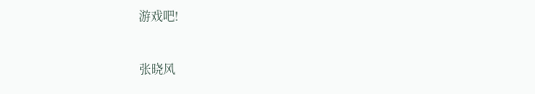游戏吧!

张晓风